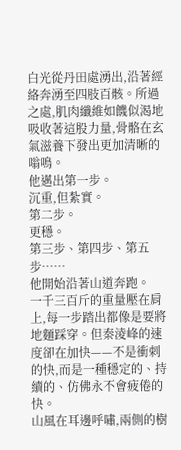白光從丹田處湧出,沿著經絡奔湧至四肢百骸。所過之處,肌肉纖維如饑似渴地吸收著這股力量,骨骼在玄氣滋養下發出更加清晰的嗡鳴。
他邁出第一步。
沉重,但紮實。
第二步。
更穩。
第三步、第四步、第五步……
他開始沿著山道奔跑。
一千三百斤的重量壓在肩上,每一步踏出都像是要將地麵踩穿。但秦淩峰的速度卻在加快——不是衝刺的快,而是一種穩定的、持續的、仿佛永不會疲倦的快。
山風在耳邊呼嘯,兩側的樹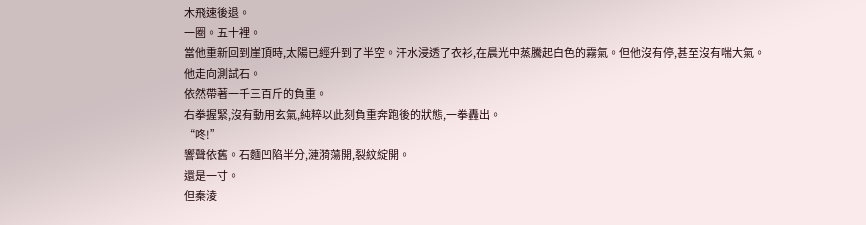木飛速後退。
一圈。五十裡。
當他重新回到崖頂時,太陽已經升到了半空。汗水浸透了衣衫,在晨光中蒸騰起白色的霧氣。但他沒有停,甚至沒有喘大氣。
他走向測試石。
依然帶著一千三百斤的負重。
右拳握緊,沒有動用玄氣,純粹以此刻負重奔跑後的狀態,一拳轟出。
“咚!”
響聲依舊。石麵凹陷半分,漣漪蕩開,裂紋綻開。
還是一寸。
但秦淩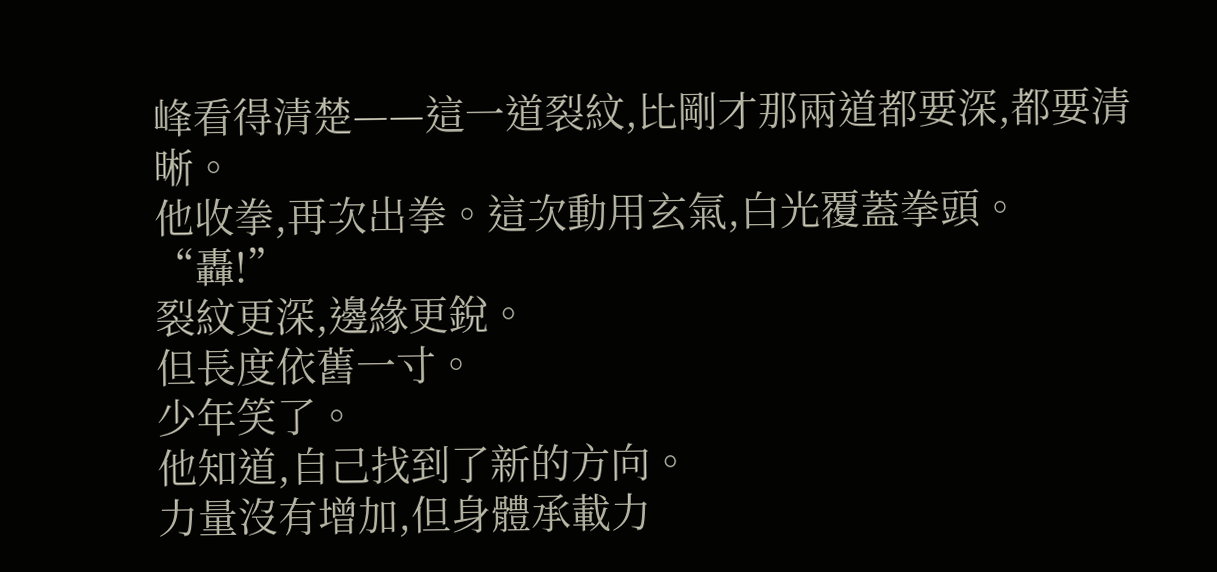峰看得清楚——這一道裂紋,比剛才那兩道都要深,都要清晰。
他收拳,再次出拳。這次動用玄氣,白光覆蓋拳頭。
“轟!”
裂紋更深,邊緣更銳。
但長度依舊一寸。
少年笑了。
他知道,自己找到了新的方向。
力量沒有增加,但身體承載力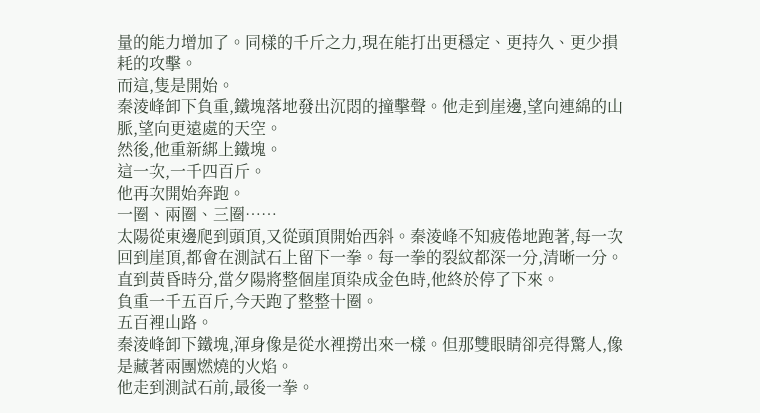量的能力增加了。同樣的千斤之力,現在能打出更穩定、更持久、更少損耗的攻擊。
而這,隻是開始。
秦淩峰卸下負重,鐵塊落地發出沉悶的撞擊聲。他走到崖邊,望向連綿的山脈,望向更遠處的天空。
然後,他重新綁上鐵塊。
這一次,一千四百斤。
他再次開始奔跑。
一圈、兩圈、三圈……
太陽從東邊爬到頭頂,又從頭頂開始西斜。秦淩峰不知疲倦地跑著,每一次回到崖頂,都會在測試石上留下一拳。每一拳的裂紋都深一分,清晰一分。
直到黃昏時分,當夕陽將整個崖頂染成金色時,他終於停了下來。
負重一千五百斤,今天跑了整整十圈。
五百裡山路。
秦淩峰卸下鐵塊,渾身像是從水裡撈出來一樣。但那雙眼睛卻亮得驚人,像是藏著兩團燃燒的火焰。
他走到測試石前,最後一拳。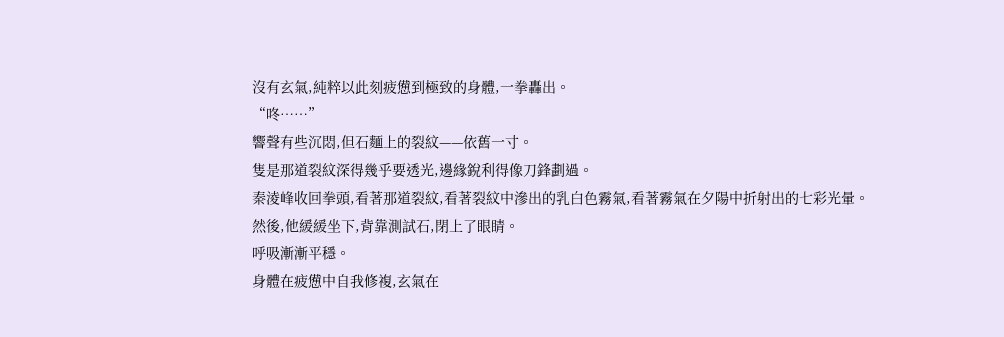沒有玄氣,純粹以此刻疲憊到極致的身體,一拳轟出。
“咚……”
響聲有些沉悶,但石麵上的裂紋——依舊一寸。
隻是那道裂紋深得幾乎要透光,邊緣銳利得像刀鋒劃過。
秦淩峰收回拳頭,看著那道裂紋,看著裂紋中滲出的乳白色霧氣,看著霧氣在夕陽中折射出的七彩光暈。
然後,他緩緩坐下,背靠測試石,閉上了眼睛。
呼吸漸漸平穩。
身體在疲憊中自我修複,玄氣在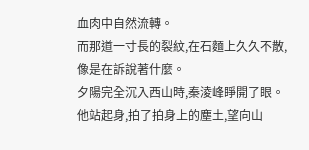血肉中自然流轉。
而那道一寸長的裂紋,在石麵上久久不散,像是在訴說著什麼。
夕陽完全沉入西山時,秦淩峰睜開了眼。
他站起身,拍了拍身上的塵土,望向山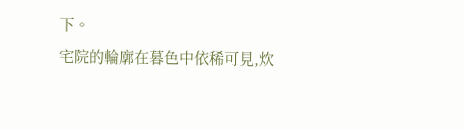下。
宅院的輪廓在暮色中依稀可見,炊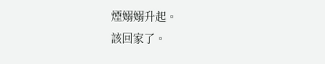煙嫋嫋升起。
該回家了。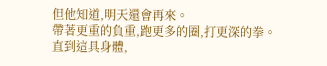但他知道,明天還會再來。
帶著更重的負重,跑更多的圈,打更深的拳。
直到這具身體,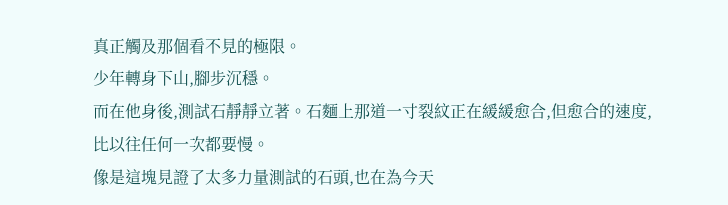真正觸及那個看不見的極限。
少年轉身下山,腳步沉穩。
而在他身後,測試石靜靜立著。石麵上那道一寸裂紋正在緩緩愈合,但愈合的速度,比以往任何一次都要慢。
像是這塊見證了太多力量測試的石頭,也在為今天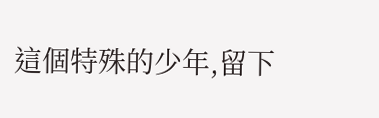這個特殊的少年,留下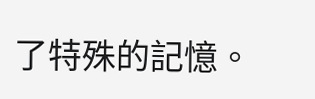了特殊的記憶。